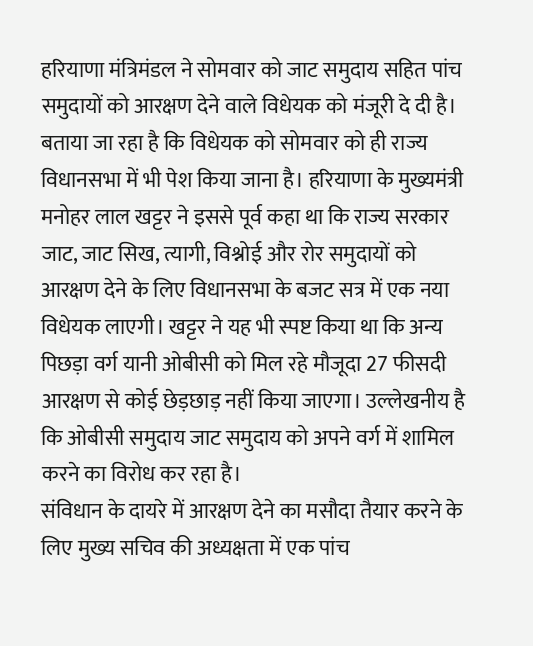हरियाणा मंत्रिमंडल ने सोमवार को जाट समुदाय सहित पांच समुदायों को आरक्षण देने वाले विधेयक को मंजूरी दे दी है। बताया जा रहा है कि विधेयक को सोमवार को ही राज्य विधानसभा में भी पेश किया जाना है। हरियाणा के मुख्यमंत्री मनोहर लाल खट्टर ने इससे पूर्व कहा था कि राज्य सरकार जाट, जाट सिख, त्यागी, विश्नोई और रोर समुदायों को आरक्षण देने के लिए विधानसभा के बजट सत्र में एक नया विधेयक लाएगी। खट्टर ने यह भी स्पष्ट किया था कि अन्य पिछड़ा वर्ग यानी ओबीसी को मिल रहे मौजूदा 27 फीसदी आरक्षण से कोई छेड़छाड़ नहीं किया जाएगा। उल्लेखनीय है कि ओबीसी समुदाय जाट समुदाय को अपने वर्ग में शामिल करने का विरोध कर रहा है।
संविधान के दायरे में आरक्षण देने का मसौदा तैयार करने के लिए मुख्य सचिव की अध्यक्षता में एक पांच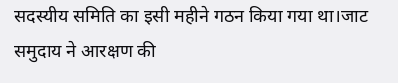सदस्यीय समिति का इसी महीने गठन किया गया था।जाट समुदाय ने आरक्षण की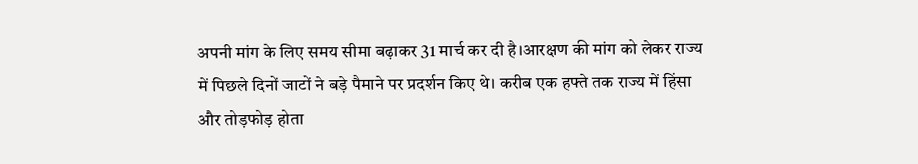अपनी मांग के लिए समय सीमा बढ़ाकर 31 मार्च कर दी है।आरक्षण की मांग को लेकर राज्य में पिछले दिनों जाटों ने बड़े पैमाने पर प्रदर्शन किए थे। करीब एक हफ्ते तक राज्य में हिंसा और तोड़फोड़ होता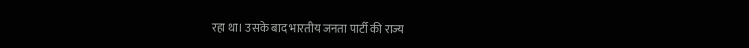रहा था। उसके बाद भारतीय जनता पार्टी की राज्य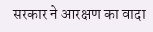सरकार ने आरक्षण का वादा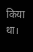किया था।